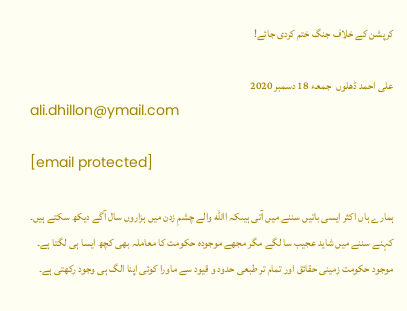کرپشن کے خلاف جنگ ختم کردی جائے!

علی احمد ڈھلوں  جمعـء 18 دسمبر 2020
ali.dhillon@ymail.com

[email protected]

ہمارے ہاں اکثر ایسی باتیں سننے میں آتی ہیںکہ االله والے چشمِ زدن میں ہزاروں سال آگے دیکھ سکتے ہیں۔ کہنے سننے میں شاید عجیب سا لگے مگر مجھے موجودہ حکومت کا معاملہ بھی کچھ ایسا ہی لگتا ہے۔ موجود حکومت زمینی حقائق اور تمام تر طبعی حدود و قیود سے ماورا کوئی اپنا الگ ہی وجود رکھتی ہے۔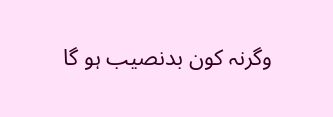وگرنہ کون بدنصیب ہو گا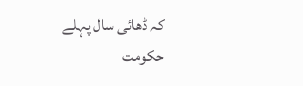کہ ڈھائی سال پہلے حکومت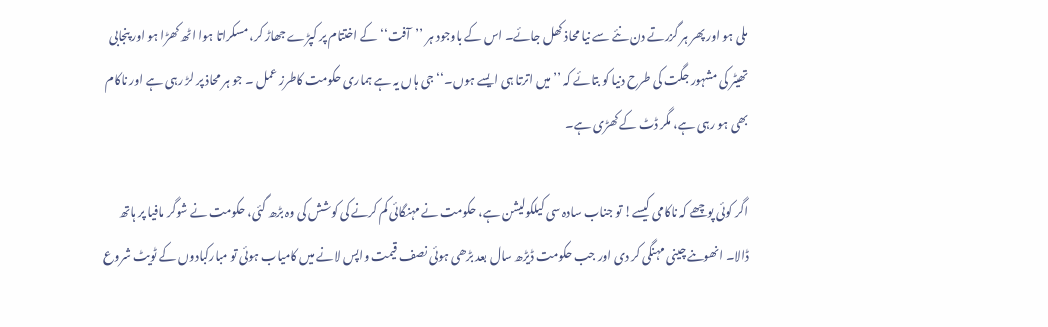ملی ہو اور پھر ہر گزرتے دن نئے سے نیا محاذ کھل جائے۔ اس کے باوجود ہر ’’آفت‘‘ کے اختتام پر کپڑے جھاڑ کر، مسکراتا ہوا اٹھ کھڑا ہو اور پنجابی تھیٹر کی مشہور جگت کی طرح دنیا کو بتائے کہ ’’میں اترتا ہی ایسے ہوں۔‘‘جی ہاں یہ ہے ہماری حکومت کاطرز عمل ۔ جو ہر محاذ پر لڑ رہی ہے اور ناکام بھی ہو رہی ہے، مگر ڈٹ کے کھڑی ہے۔

اگر کوئی پوچھے کہ ناکامی کیسے! تو جناب سادہ سی کیلکولیشن ہے، حکومت نے مہنگائی کم کرنے کی کوشش کی وہ بڑھ گئی، حکومت نے شوگر مافیا پر ہاتھ ڈالا۔ انھوںنے چینی مہنگی کر دی اور جب حکومت ڈیڑھ سال بعد بڑھی ہوئی نصف قیمت واپس لانے میں کامیاب ہوئی تو مبارکبادوں کے ٹویٹ شروع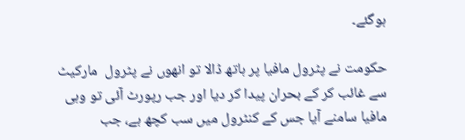ہوگئے۔

حکومت نے پٹرول مافیا پر ہاتھ ڈالا تو انھوں نے پٹرول  مارکیٹ سے غائب کر کے بحران پیدا کر دیا اور جب رپورٹ آئی تو وہی مافیا سامنے آیا جس کے کنٹرول میں سب کچھ ہے، جب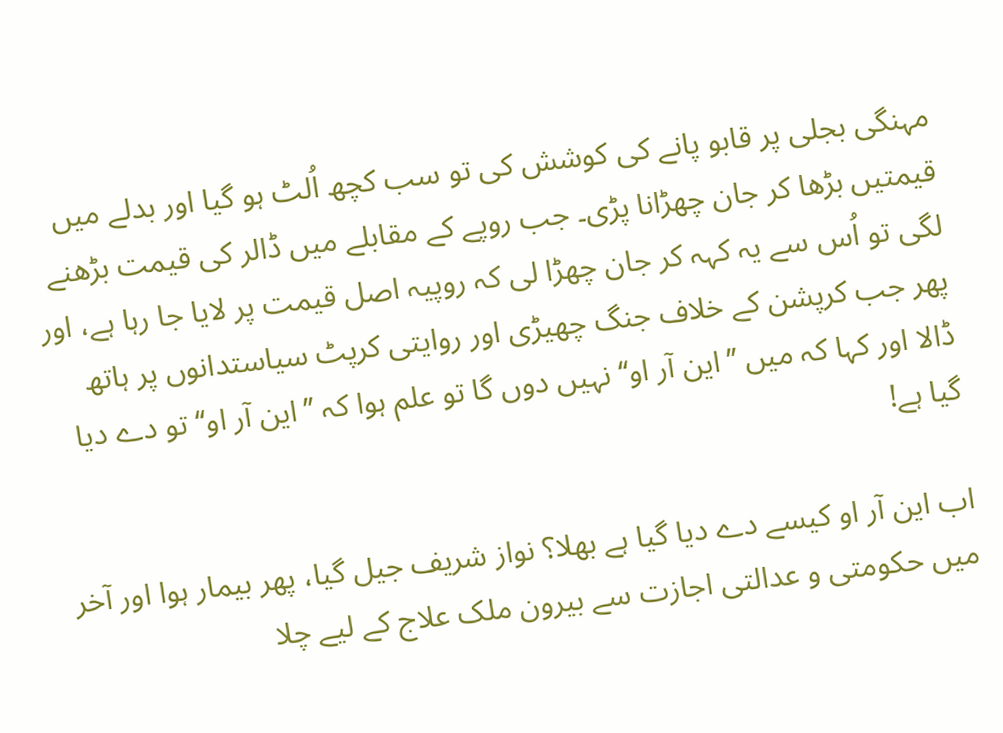مہنگی بجلی پر قابو پانے کی کوشش کی تو سب کچھ اُلٹ ہو گیا اور بدلے میں قیمتیں بڑھا کر جان چھڑانا پڑی۔ جب روپے کے مقابلے میں ڈالر کی قیمت بڑھنے لگی تو اُس سے یہ کہہ کر جان چھڑا لی کہ روپیہ اصل قیمت پر لایا جا رہا ہے، اور پھر جب کرپشن کے خلاف جنگ چھیڑی اور روایتی کرپٹ سیاستدانوں پر ہاتھ ڈالا اور کہا کہ میں ’’این آر او‘‘ نہیں دوں گا تو علم ہوا کہ ’’این آر او‘‘ تو دے دیا گیا ہے!

اب این آر او کیسے دے دیا گیا ہے بھلا؟ نواز شریف جیل گیا، پھر بیمار ہوا اور آخر میں حکومتی و عدالتی اجازت سے بیرون ملک علاج کے لیے چلا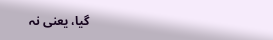گیا، یعنی نہ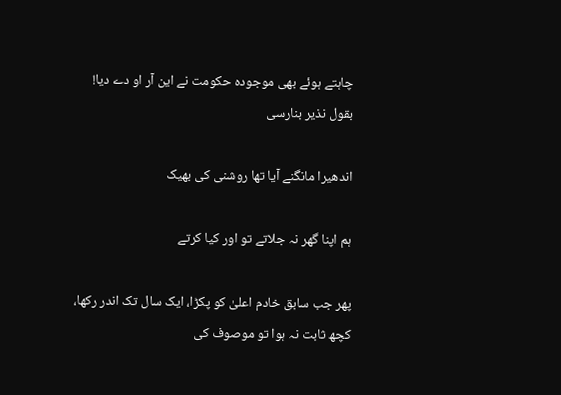چاہتے ہوئے بھی موجودہ حکومت نے این آر او دے دیا! بقول نذیر بنارسی

اندھیرا مانگنے آیا تھا روشنی کی بھیک

ہم اپنا گھر نہ جلاتے تو اور کیا کرتے

پھر جب سابق خادم اعلیٰ کو پکڑا، ایک سال تک اندر رکھا، کچھ ثابت نہ ہوا تو موصوف کی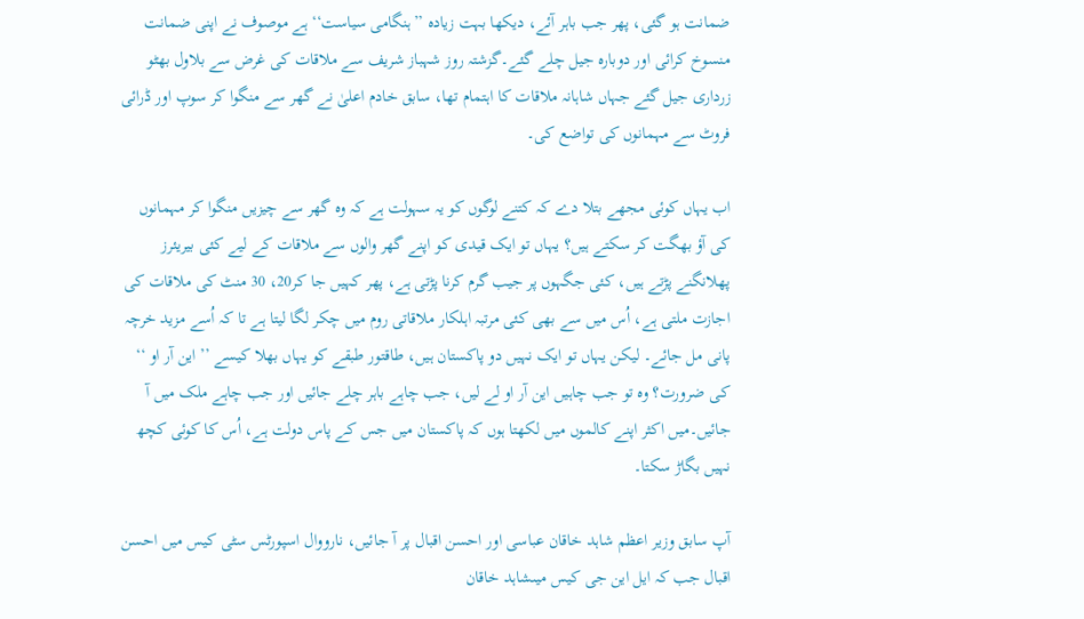ضمانت ہو گئی، پھر جب باہر آئے، دیکھا بہت زیادہ ’’ہنگامی سیاست‘‘ ہے موصوف نے اپنی ضمانت منسوخ کرائی اور دوبارہ جیل چلے گئے۔گزشتہ روز شہباز شریف سے ملاقات کی غرض سے بلاول بھٹو زرداری جیل گئے جہاں شاہانہ ملاقات کا اہتمام تھا، سابق خادم اعلیٰ نے گھر سے منگوا کر سوپ اور ڈرائی فروٹ سے مہمانوں کی تواضع کی۔

اب یہاں کوئی مجھے بتلا دے کہ کتنے لوگوں کو یہ سہولت ہے کہ وہ گھر سے چیزیں منگوا کر مہمانوں کی آؤ بھگت کر سکتے ہیں؟ یہاں تو ایک قیدی کو اپنے گھر والوں سے ملاقات کے لیے کئی بیریئرز پھلانگنے پڑتے ہیں، کئی جگہوں پر جیب گرم کرنا پڑتی ہے، پھر کہیں جا کر20، 30 منٹ کی ملاقات کی اجازت ملتی ہے، اُس میں سے بھی کئی مرتبہ اہلکار ملاقاتی روم میں چکر لگا لیتا ہے تا کہ اُسے مزید خرچہ پانی مل جائے۔ لیکن یہاں تو ایک نہیں دو پاکستان ہیں، طاقتور طبقے کو یہاں بھلا کیسے ’’این آر او ‘‘ کی ضرورت؟ وہ تو جب چاہیں این آر او لے لیں، جب چاہے باہر چلے جائیں اور جب چاہے ملک میں آ جائیں۔میں اکثر اپنے کالموں میں لکھتا ہوں کہ پاکستان میں جس کے پاس دولت ہے، اُس کا کوئی کچھ نہیں بگاڑ سکتا۔

آپ سابق وزیر اعظم شاہد خاقان عباسی اور احسن اقبال پر آ جائیں، نارووال اسپورٹس سٹی کیس میں احسن اقبال جب کہ ایل این جی کیس میںشاہد خاقان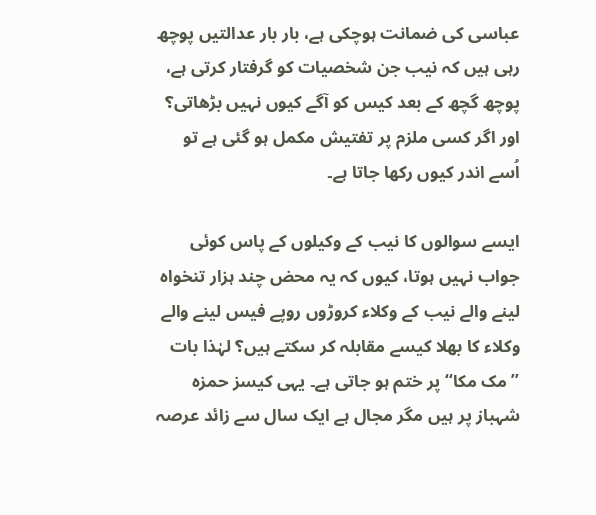عباسی کی ضمانت ہوچکی ہے، بار بار عدالتیں پوچھ رہی ہیں کہ نیب جن شخصیات کو گرفتار کرتی ہے، پوچھ گچھ کے بعد کیس کو آگے کیوں نہیں بڑھاتی؟ اور اگر کسی ملزم پر تفتیش مکمل ہو گئی ہے تو اُسے اندر کیوں رکھا جاتا ہے۔

ایسے سوالوں کا نیب کے وکیلوں کے پاس کوئی جواب نہیں ہوتا، کیوں کہ یہ محض چند ہزار تنخواہ لینے والے نیب کے وکلاء کروڑوں روپے فیس لینے والے وکلاء کا بھلا کیسے مقابلہ کر سکتے ہیں؟ لہٰذا بات ’’مک مکا‘‘ پر ختم ہو جاتی ہے۔ یہی کیسز حمزہ شہباز پر ہیں مگر مجال ہے ایک سال سے زائد عرصہ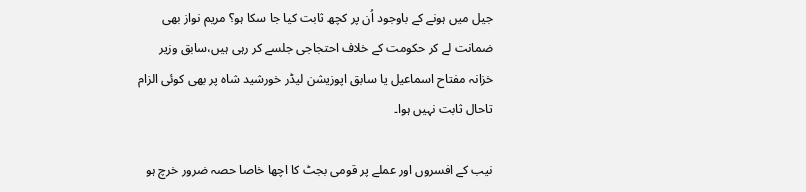جیل میں ہونے کے باوجود اُن پر کچھ ثابت کیا جا سکا ہو؟ مریم نواز بھی ضمانت لے کر حکومت کے خلاف احتجاجی جلسے کر رہی ہیں،سابق وزیر خزانہ مفتاح اسماعیل یا سابق اپوزیشن لیڈر خورشید شاہ پر بھی کوئی الزام تاحال ثابت نہیں ہوا۔

نیب کے افسروں اور عملے پر قومی بجٹ کا اچھا خاصا حصہ ضرور خرچ ہو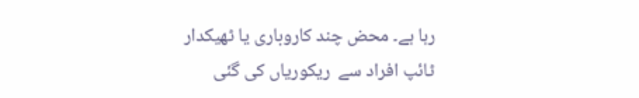رہا ہے۔ محض چند کاروباری یا ٹھیکدار ٹائپ افراد سے  ریکوریاں کی گئی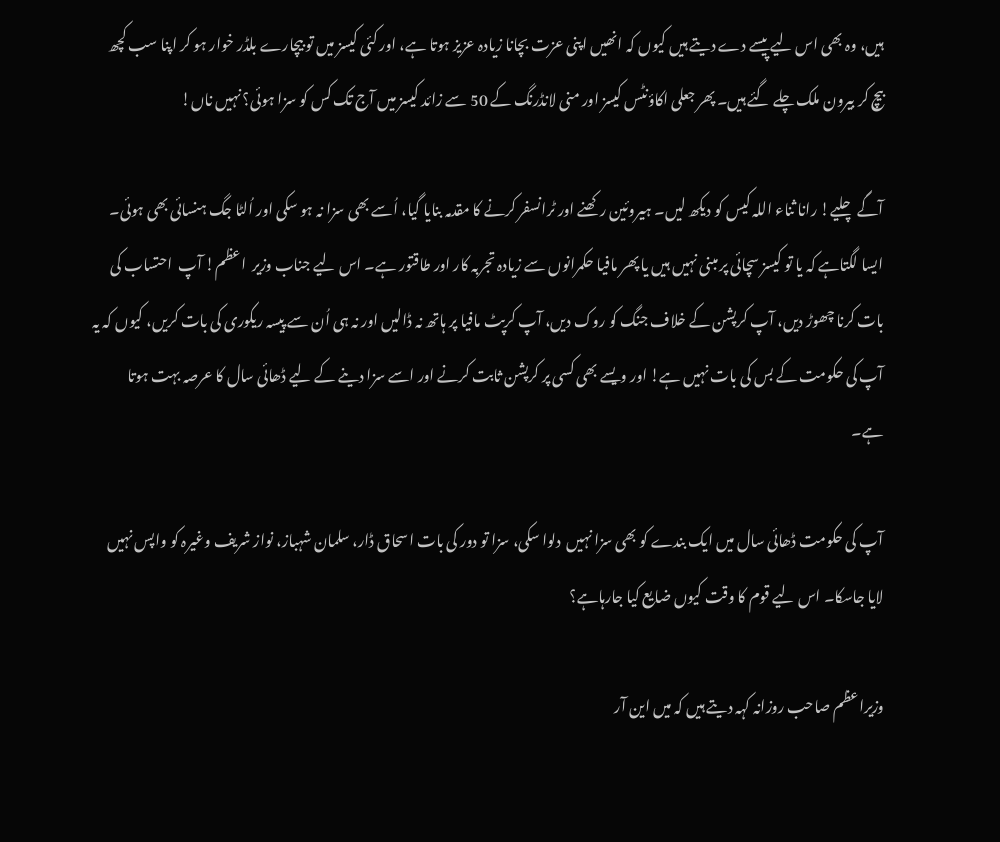ہیں، وہ بھی اس لیے پیسے دے دیتے ہیں کیوں کہ انھیں اپنی عزت بچانا زیادہ عزیز ہوتا ہے، اور کئی کیسز میں تو بیچارے بلڈر خوار ہو کر اپنا سب کچھ بیچ کر بیرون ملک چلے گئے ہیں۔ پھر جعلی اکاؤنٹس کیسز اور منی لانڈرنگ کے 50 سے زائد کیسز میں آج تک کس کو سزا ہوئی؟ نہیں ناں!

آگے چلیے! رانا ثناء اللہ کیس کو دیکھ لیں۔ ہیروئین رکھنے اور ٹرانسفر کرنے کا مقدمہ بنایا گیا، اُسے بھی سزا نہ ہو سکی اور اُلٹا جگ ہنسائی بھی ہوئی۔ ایسا لگتاہے کہ یا تو کیسز سچائی پر مبنی نہیں ہیں یا پھر مافیا حکمرانوں سے زیادہ تجربہ کار اور طاقتور ہے۔ اس لیے جناب وزیر  اعظم! آپ  احتساب کی بات کرنا چھوڑ دیں، آپ کرپشن کے خلاف جنگ کو روک دیں، آپ کرپٹ مافیا پر ہاتھ نہ ڈالیں اور نہ ہی اُن سے پیسہ ریکوری کی بات کریں، کیوں کہ یہ آپ کی حکومت کے بس کی بات نہیں ہے! اور ویسے بھی کسی پر کرپشن ثابت کرنے اور اسے سزا دینے کے لیے ڈھائی سال کا عرصہ بہت ہوتا ہے۔

آپ کی حکومت ڈھائی سال میں ایک بندے کو بھی سزا نہیں  دلوا سکی، سزا تو دور کی بات اسحاق ڈار، سلمان شہباز، نواز شریف وغیرہ کو واپس نہیں لایا جاسکا۔ اس لیے قوم کا وقت کیوں ضایع کیا جارہاہے؟

وزیراعظم صاحب روزانہ کہہ دیتے ہیں کہ میں این آر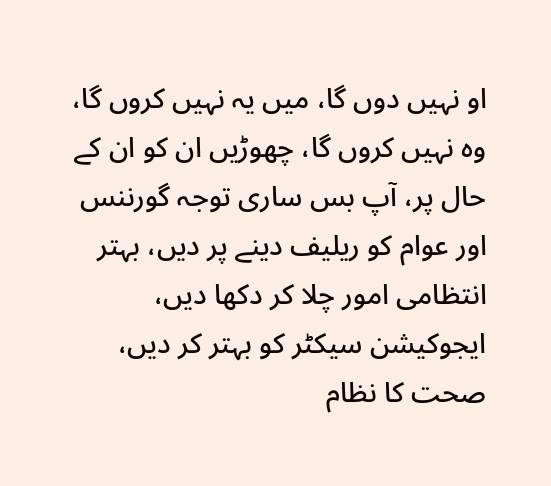او نہیں دوں گا، میں یہ نہیں کروں گا، وہ نہیں کروں گا، چھوڑیں ان کو ان کے حال پر، آپ بس ساری توجہ گورننس اور عوام کو ریلیف دینے پر دیں، بہتر انتظامی امور چلا کر دکھا دیں، ایجوکیشن سیکٹر کو بہتر کر دیں، صحت کا نظام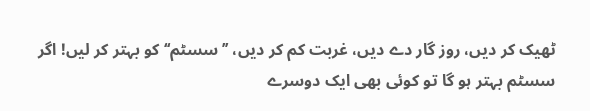ٹھیک کر دیں، روز گار دے دیں، غربت کم کر دیں، ’’سسٹم‘‘ کو بہتر کر لیں! اگر سسٹم بہتر ہو گا تو کوئی بھی ایک دوسرے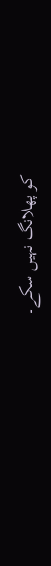کو پھلانگ نہیں سکے۔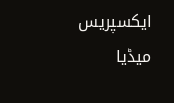ایکسپریس میڈیا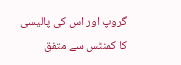گروپ اور اس کی پالیسی کا کمنٹس سے متفق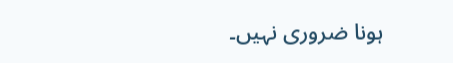ہونا ضروری نہیں۔